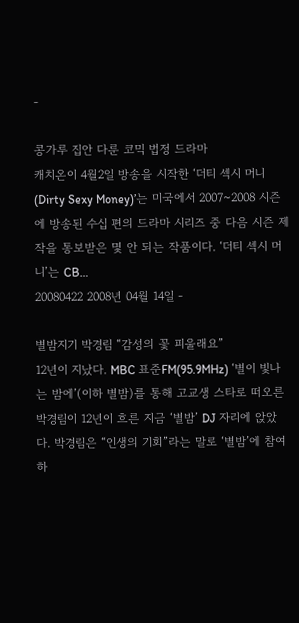-

콩가루 집안 다룬 코믹 법정 드라마
캐치온이 4월2일 방송을 시작한 ‘더티 섹시 머니(Dirty Sexy Money)’는 미국에서 2007~2008 시즌에 방송된 수십 편의 드라마 시리즈 중 다음 시즌 제작을 통보받은 몇 안 되는 작품이다. ‘더티 섹시 머니’는 CB…
20080422 2008년 04월 14일 -

별밤지기 박경림 “감성의 꽃 피울래요”
12년이 지났다. MBC 표준FM(95.9MHz) ‘별이 빛나는 밤에’(이하 별밤)를 통해 고교생 스타로 떠오른 박경림이 12년이 흐른 지금 ‘별밤’ DJ 자리에 앉았다. 박경림은 “인생의 기회”라는 말로 ‘별밤’에 참여하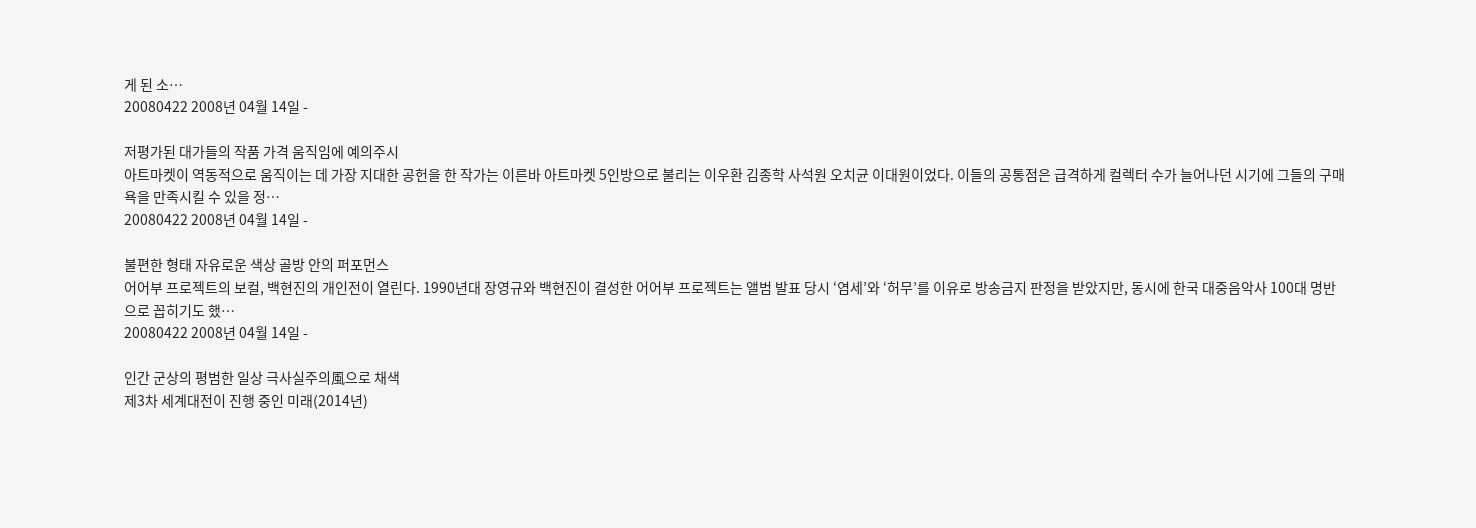게 된 소…
20080422 2008년 04월 14일 -

저평가된 대가들의 작품 가격 움직임에 예의주시
아트마켓이 역동적으로 움직이는 데 가장 지대한 공헌을 한 작가는 이른바 아트마켓 5인방으로 불리는 이우환 김종학 사석원 오치균 이대원이었다. 이들의 공통점은 급격하게 컬렉터 수가 늘어나던 시기에 그들의 구매욕을 만족시킬 수 있을 정…
20080422 2008년 04월 14일 -

불편한 형태 자유로운 색상 골방 안의 퍼포먼스
어어부 프로젝트의 보컬, 백현진의 개인전이 열린다. 1990년대 장영규와 백현진이 결성한 어어부 프로젝트는 앨범 발표 당시 ‘염세’와 ‘허무’를 이유로 방송금지 판정을 받았지만, 동시에 한국 대중음악사 100대 명반으로 꼽히기도 했…
20080422 2008년 04월 14일 -

인간 군상의 평범한 일상 극사실주의風으로 채색
제3차 세계대전이 진행 중인 미래(2014년)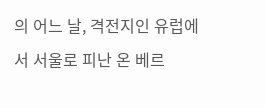의 어느 날, 격전지인 유럽에서 서울로 피난 온 베르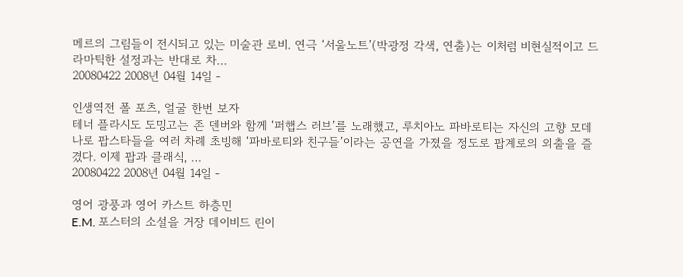메르의 그림들이 전시되고 있는 미술관 로비. 연극 ‘서울노트’(박광정 각색, 연출)는 이처럼 비현실적이고 드라마틱한 설정과는 반대로 차…
20080422 2008년 04월 14일 -

인생역전 폴 포츠, 얼굴 한번 보자
테너 플라시도 도밍고는 존 덴버와 함께 ‘퍼햅스 러브’를 노래했고, 루치아노 파바로티는 자신의 고향 모데나로 팝스타들을 여러 차례 초빙해 ‘파바로티와 친구들’이라는 공연을 가졌을 정도로 팝계로의 외출을 즐겼다. 이제 팝과 클래식, …
20080422 2008년 04월 14일 -

영어 광풍과 영어 카스트 하층민
E.M. 포스터의 소설을 거장 데이비드 린이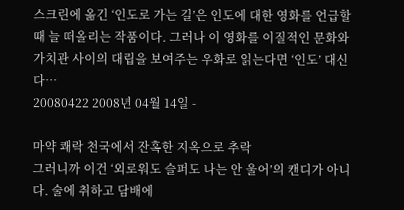스크린에 옮긴 ‘인도로 가는 길’은 인도에 대한 영화를 언급할 때 늘 떠올리는 작품이다. 그러나 이 영화를 이질적인 문화와 가치관 사이의 대립을 보여주는 우화로 읽는다면 ‘인도’ 대신 다…
20080422 2008년 04월 14일 -

마약 쾌락 천국에서 잔혹한 지옥으로 추락
그러니까 이건 ‘외로워도 슬퍼도 나는 안 울어’의 캔디가 아니다. 술에 취하고 담배에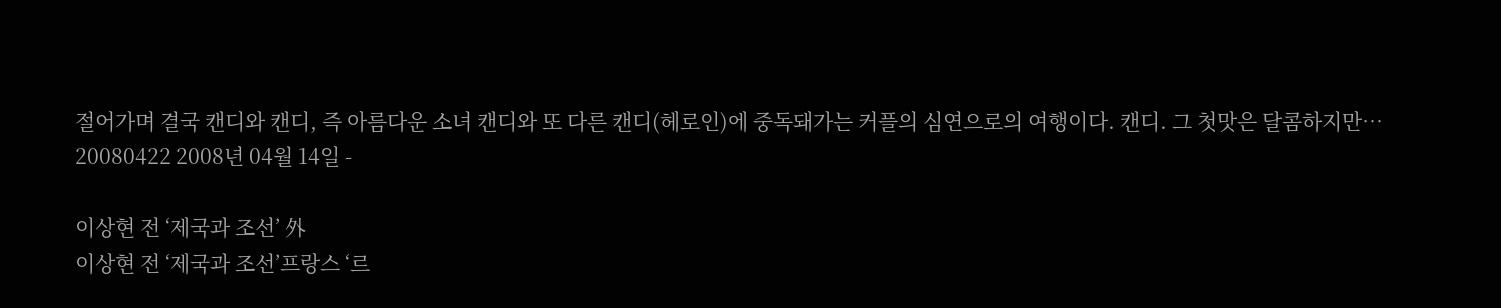절어가며 결국 캔디와 캔디, 즉 아름다운 소녀 캔디와 또 다른 캔디(헤로인)에 중독돼가는 커플의 심연으로의 여행이다. 캔디. 그 첫맛은 달콤하지만…
20080422 2008년 04월 14일 -

이상현 전 ‘제국과 조선’ 外
이상현 전 ‘제국과 조선’프랑스 ‘르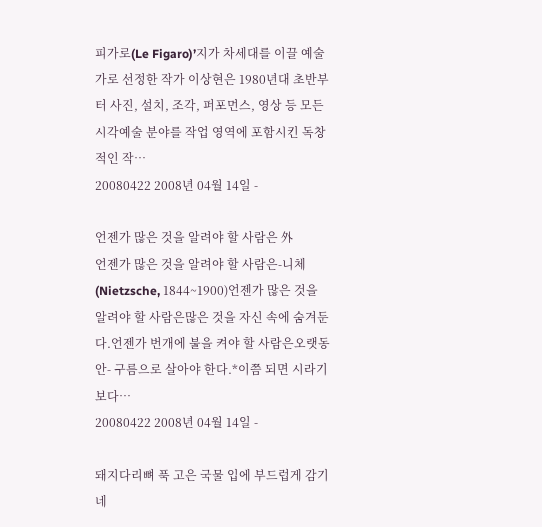피가로(Le Figaro)’지가 차세대를 이끌 예술가로 선정한 작가 이상현은 1980년대 초반부터 사진, 설치, 조각, 퍼포먼스, 영상 등 모든 시각예술 분야를 작업 영역에 포함시킨 독창적인 작…
20080422 2008년 04월 14일 -

언젠가 많은 것을 알려야 할 사람은 外
언젠가 많은 것을 알려야 할 사람은-니체(Nietzsche, 1844~1900)언젠가 많은 것을 알려야 할 사람은많은 것을 자신 속에 숨겨둔다.언젠가 번개에 불을 켜야 할 사람은오랫동안- 구름으로 살아야 한다.*이쯤 되면 시라기보다…
20080422 2008년 04월 14일 -

돼지다리뼈 푹 고은 국물 입에 부드럽게 감기네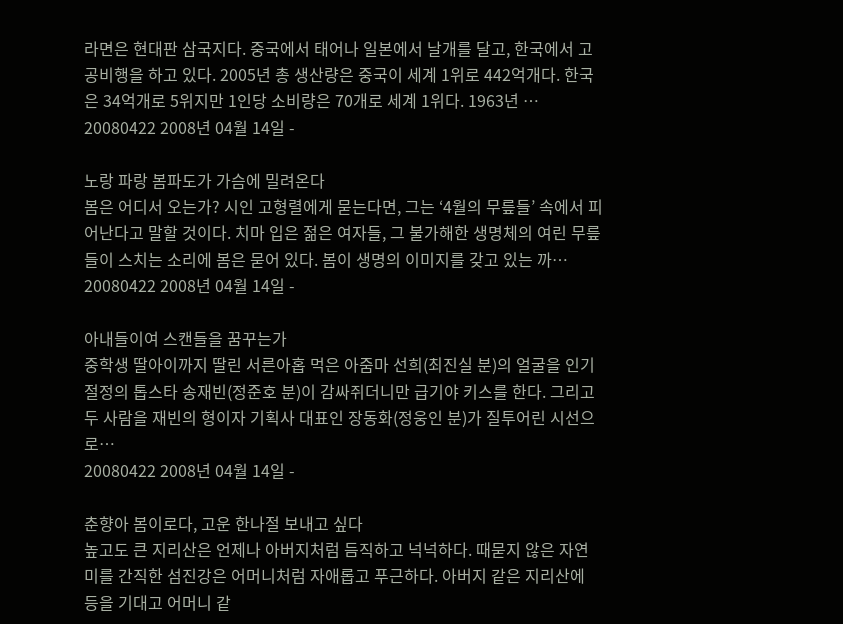라면은 현대판 삼국지다. 중국에서 태어나 일본에서 날개를 달고, 한국에서 고공비행을 하고 있다. 2005년 총 생산량은 중국이 세계 1위로 442억개다. 한국은 34억개로 5위지만 1인당 소비량은 70개로 세계 1위다. 1963년 …
20080422 2008년 04월 14일 -

노랑 파랑 봄파도가 가슴에 밀려온다
봄은 어디서 오는가? 시인 고형렬에게 묻는다면, 그는 ‘4월의 무릎들’ 속에서 피어난다고 말할 것이다. 치마 입은 젊은 여자들, 그 불가해한 생명체의 여린 무릎들이 스치는 소리에 봄은 묻어 있다. 봄이 생명의 이미지를 갖고 있는 까…
20080422 2008년 04월 14일 -

아내들이여 스캔들을 꿈꾸는가
중학생 딸아이까지 딸린 서른아홉 먹은 아줌마 선희(최진실 분)의 얼굴을 인기 절정의 톱스타 송재빈(정준호 분)이 감싸쥐더니만 급기야 키스를 한다. 그리고 두 사람을 재빈의 형이자 기획사 대표인 장동화(정웅인 분)가 질투어린 시선으로…
20080422 2008년 04월 14일 -

춘향아 봄이로다, 고운 한나절 보내고 싶다
높고도 큰 지리산은 언제나 아버지처럼 듬직하고 넉넉하다. 때묻지 않은 자연미를 간직한 섬진강은 어머니처럼 자애롭고 푸근하다. 아버지 같은 지리산에 등을 기대고 어머니 같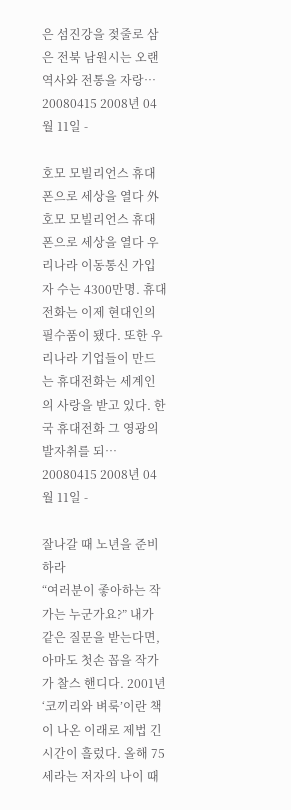은 섬진강을 젖줄로 삼은 전북 남원시는 오랜 역사와 전통을 자랑…
20080415 2008년 04월 11일 -

호모 모빌리언스 휴대폰으로 세상을 열다 外
호모 모빌리언스 휴대폰으로 세상을 열다 우리나라 이동통신 가입자 수는 4300만명. 휴대전화는 이제 현대인의 필수품이 됐다. 또한 우리나라 기업들이 만드는 휴대전화는 세계인의 사랑을 받고 있다. 한국 휴대전화 그 영광의 발자취를 되…
20080415 2008년 04월 11일 -

잘나갈 때 노년을 준비하라
“여러분이 좋아하는 작가는 누군가요?” 내가 같은 질문을 받는다면, 아마도 첫손 꼽을 작가가 찰스 핸디다. 2001년 ‘코끼리와 벼룩’이란 책이 나온 이래로 제법 긴 시간이 흘렀다. 올해 75세라는 저자의 나이 때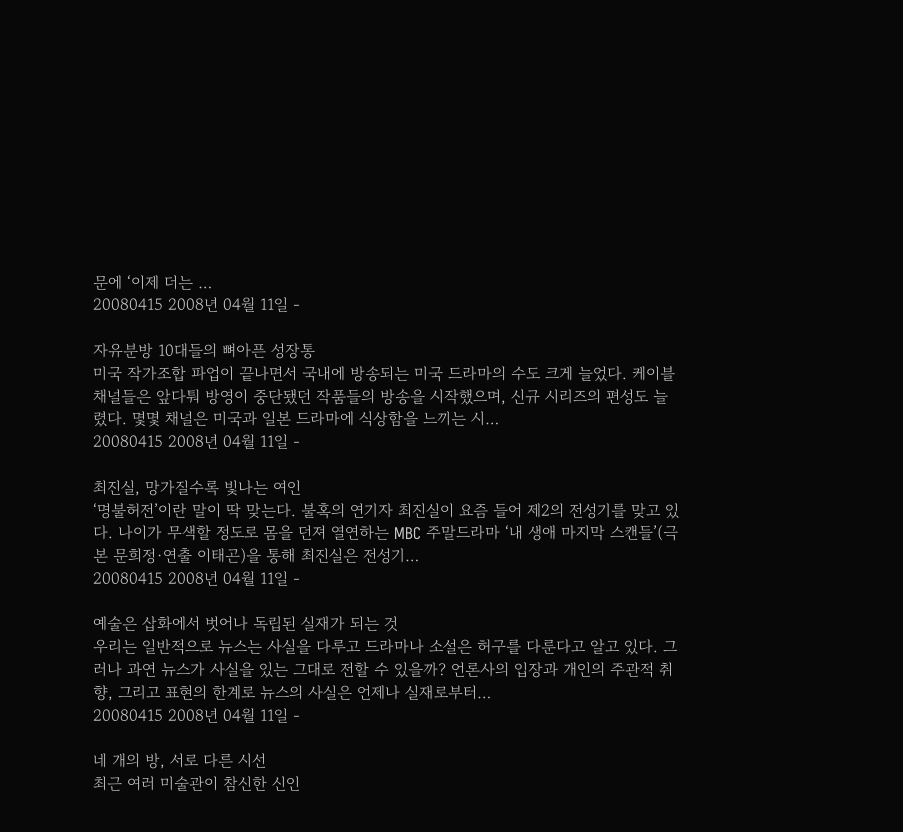문에 ‘이제 더는 …
20080415 2008년 04월 11일 -

자유분방 10대들의 뼈아픈 성장통
미국 작가조합 파업이 끝나면서 국내에 방송되는 미국 드라마의 수도 크게 늘었다. 케이블 채널들은 앞다퉈 방영이 중단됐던 작품들의 방송을 시작했으며, 신규 시리즈의 편성도 늘렸다. 몇몇 채널은 미국과 일본 드라마에 식상함을 느끼는 시…
20080415 2008년 04월 11일 -

최진실, 망가질수록 빛나는 여인
‘명불허전’이란 말이 딱 맞는다. 불혹의 연기자 최진실이 요즘 들어 제2의 전성기를 맞고 있다. 나이가 무색할 정도로 몸을 던져 열연하는 MBC 주말드라마 ‘내 생애 마지막 스캔들’(극본 문희정·연출 이태곤)을 통해 최진실은 전성기…
20080415 2008년 04월 11일 -

예술은 삽화에서 벗어나 독립된 실재가 되는 것
우리는 일반적으로 뉴스는 사실을 다루고 드라마나 소설은 허구를 다룬다고 알고 있다. 그러나 과연 뉴스가 사실을 있는 그대로 전할 수 있을까? 언론사의 입장과 개인의 주관적 취향, 그리고 표현의 한계로 뉴스의 사실은 언제나 실재로부터…
20080415 2008년 04월 11일 -

네 개의 방, 서로 다른 시선
최근 여러 미술관이 참신한 신인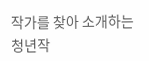작가를 찾아 소개하는 청년작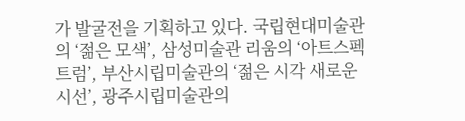가 발굴전을 기획하고 있다. 국립현대미술관의 ‘젊은 모색’, 삼성미술관 리움의 ‘아트스펙트럼’, 부산시립미술관의 ‘젊은 시각 새로운 시선’, 광주시립미술관의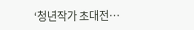‘청년작가 초대전…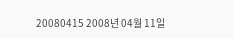20080415 2008년 04월 11일